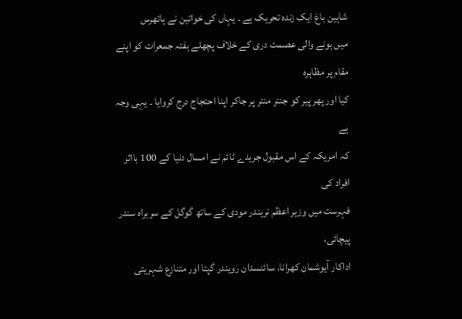شاہین باغ ایک زندہ تحریک ہے ۔ یہاں کی خواتین نے ہاتھرس
میں ہونے والی عصمت دری کے خلاف پچھلے ہفتہ جمعرات کو اپنے مقام پر مظاہرہ
کیا اور پھر پیر کو جنتر منتر پر جاکر اپنا احتجاج درج کروایا ۔ یہی وجہ ہے
کہ امریکہ کے اس مقبول جریدے ٹائم نے امسال دنیا کے 100 بااثر افراد کی
فہرست میں وزیر اعظم نریندر مودی کے ساتھ گوگل کے سربراہ سندر پیچائی،
اداکار آیوشمان کھرانا، سائنسدان رویندر گپتا اور متنازع شہریتی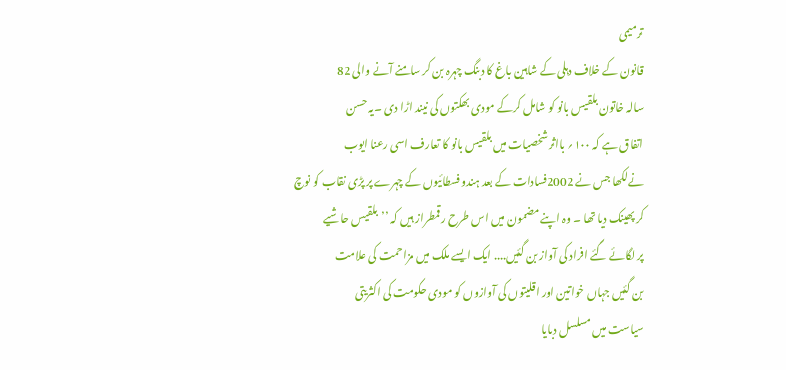ترمیمی
قانون کے خلاف دہلی کے شاہین باغ کا دبنگ چہرہ بن کر سامنے آنے والی 82
سالہ خاتون بلقیس بانو کو شامل کرکے مودی بھکتوں کی نیند اڑا دی ۔یہ حسن
اتفاق ہے کہ ۱۰۰؍ بااثر شخصیات میں بلقیس بانو کا تعارف اسی رعنا ایوب
نےلکھا جس نے 2002فسادات کے بعد ہندو فسطائیوں کے چہرے پر پڑی نقاب کو نوچ
کر پھینک دیا تھا ۔ وہ اپنے مضمون میں اس طرح رقمطراز ہیں کہ ’’بلقیس حاشیے
پر لگائے گئے افراد کی آواز بن گئیں.... ایک ایسے ملک میں مزاحمت کی علامت
بن گئیں جہاں خواتین اور اقلیتوں کی آوازوں کو مودی حکومت کی اکثریتی
سیاست میں مسلسل دبایا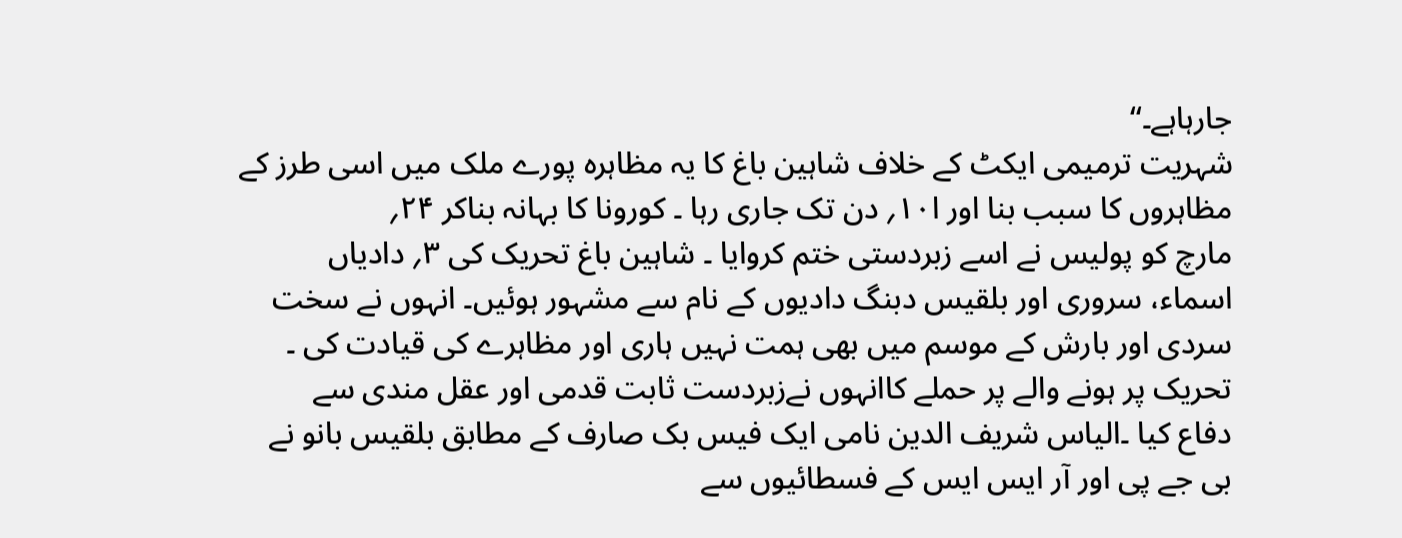جارہاہے۔‘‘
شہریت ترمیمی ایکٹ کے خلاف شاہین باغ کا یہ مظاہرہ پورے ملک میں اسی طرز کے
مظاہروں کا سبب بنا اور ا۱۰؍ دن تک جاری رہا ۔ کورونا کا بہانہ بناکر ۲۴؍
مارچ کو پولیس نے اسے زبردستی ختم کروایا ۔ شاہین باغ تحریک کی ۳؍ دادیاں
اسماء، سروری اور بلقیس دبنگ دادیوں کے نام سے مشہور ہوئیں۔ انہوں نے سخت
سردی اور بارش کے موسم میں بھی ہمت نہیں ہاری اور مظاہرے کی قیادت کی ۔
تحریک پر ہونے والے پر حملے کاانہوں نےزبردست ثابت قدمی اور عقل مندی سے
دفاع کیا ۔الیاس شریف الدین نامی ایک فیس بک صارف کے مطابق بلقیس بانو نے
بی جے پی اور آر ایس ایس کے فسطائیوں سے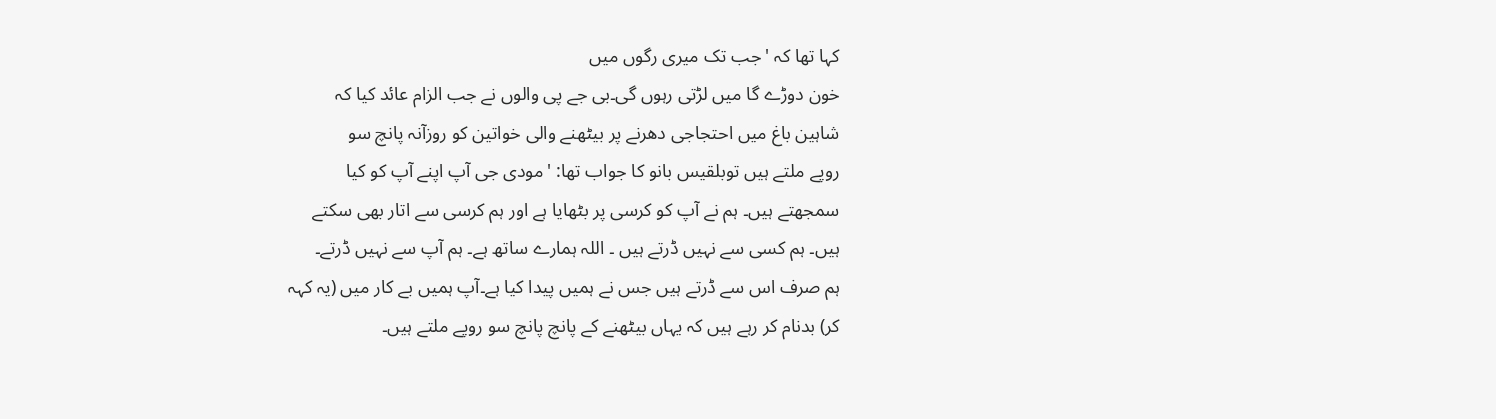کہا تھا کہ 'جب تک میری رگوں میں
خون دوڑے گا میں لڑتی رہوں گی۔بی جے پی والوں نے جب الزام عائد کیا کہ
شاہین باغ میں احتجاجی دھرنے پر بیٹھنے والی خواتین کو روزآنہ پانچ سو
روپے ملتے ہیں توبلقیس بانو کا جواب تھا: 'مودی جی آپ اپنے آپ کو کیا
سمجھتے ہیں۔ ہم نے آپ کو کرسی پر بٹھایا ہے اور ہم کرسی سے اتار بھی سکتے
ہیں۔ ہم کسی سے نہیں ڈرتے ہیں ۔ اللہ ہمارے ساتھ ہے۔ ہم آپ سے نہیں ڈرتے۔
ہم صرف اس سے ڈرتے ہیں جس نے ہمیں پیدا کیا ہے۔آپ ہمیں بے کار میں (یہ کہہ
کر) بدنام کر رہے ہیں کہ یہاں بیٹھنے کے پانچ پانچ سو روپے ملتے ہیں۔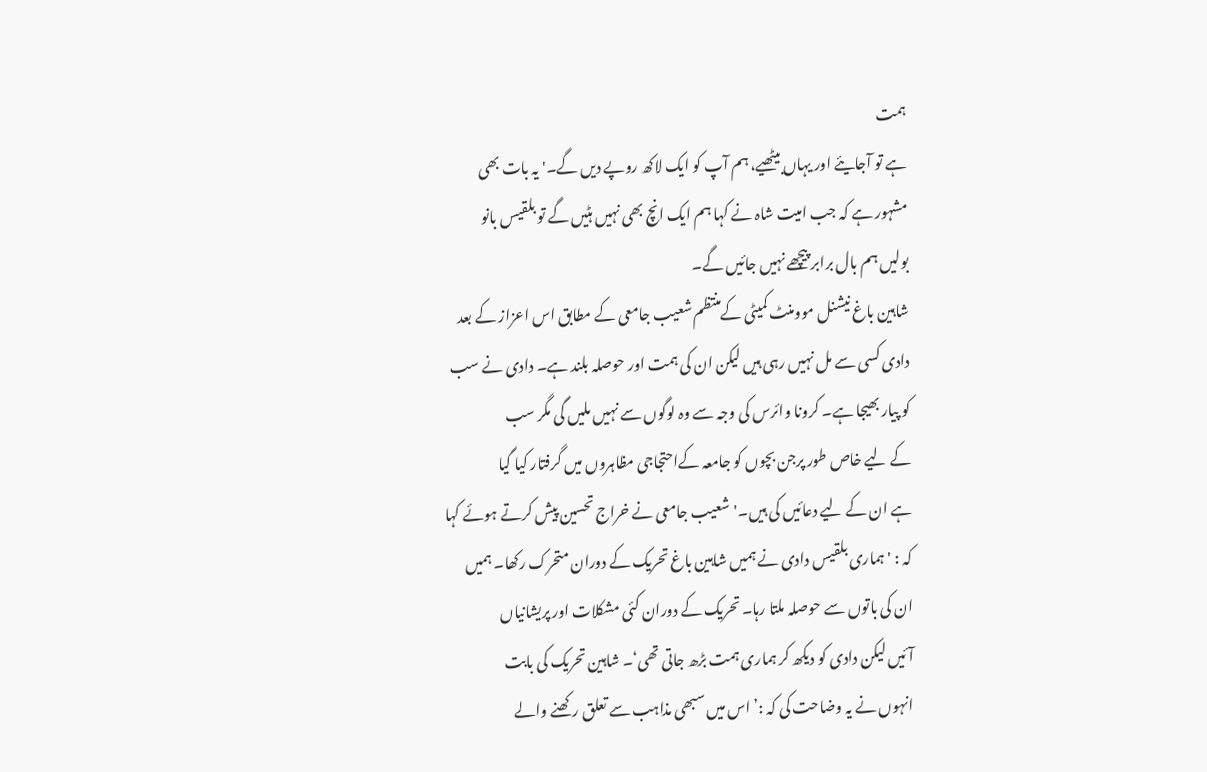ہمت
ہے تو آجایئے اور یہاں بیٹھیے، ہم آپ کو ایک لاکھ روپے دیں گے۔' یہ بات بھی
مشہور ہے کہ جب امیت شاہ نے کہا ہم ایک انچ بھی نہیں ہٹیں گے تو بلقیس بانو
بولیں ہم بال برابر پیچھے نہیں جائیں گے۔
شاہین باغ نیشنل موومنٹ کمیٹی کےمنتظم شعیب جامعی کے مطابق اس اعزاز کے بعد
دادی کسی سے مل نہیں رہی ہیں لیکن ان کی ہمت اور حوصلہ بلند ہے۔ دادی نے سب
کو پیار بھیجا ہے۔ کرونا وائرس کی وجہ سے وہ لوگوں سے نہیں ملیں گی مگر سب
کے لیے خاص طور پرجن بچوں کو جامعہ کےاحتجاجی مظاہروں میں گرفتار کیا گیا
ہے ان کے لیے دعائیں کی ہیں۔'شعیب جامعی نے خراج تحسین پیش کرتے ہوئے کہا
کہ : 'ہماری بلقیس دادی نے ہمیں شاہین باغ تحریک کے دوران متحرک رکھا۔ ہمیں
ان کی باتوں سے حوصلہ ملتا رہا۔ تحریک کے دوران کئی مشکلات اور پریشانیاں
آئیں لیکن دادی کو دیکھ کر ہماری ہمت بڑھ جاتی تھی‘۔ شاہین تحریک کی بابت
انہوں نے یہ وضاحت کی کہ :’ اس میں سبھی مذاہب سے تعلق رکھنے والے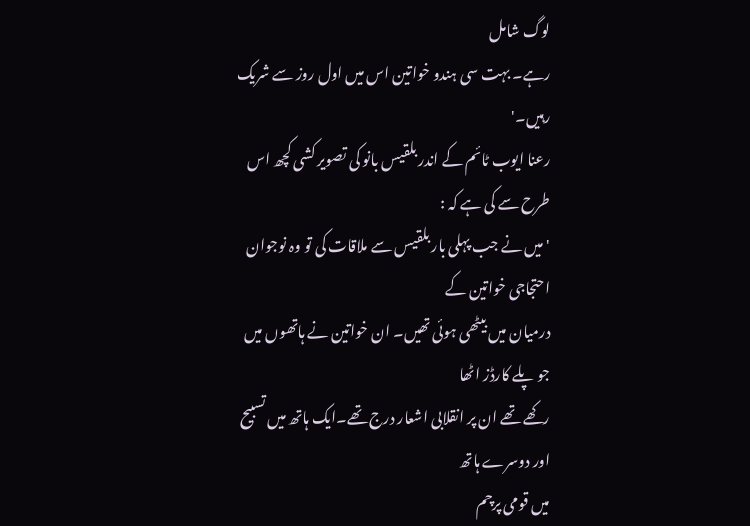لوگ شامل
رہے۔ بہت سی ہندو خواتین اس میں اول روز سے شریک رہیں۔'
رعنا ایوب ٹائم کے اندر بلقیس بانو کی تصویر کشی کچھ اس طرح سے کی ہے کہ :
'میں نے جب پہلی بار بلقیس سے ملاقات کی تو وہ نوجوان احتجاجی خواتین کے
درمیان میں بیٹھی ہوئی تھیں۔ ان خواتین نے ہاتھوں میں جو پلے کارڈز اٹھا
رکھے تھے ان پر انقلابی اشعار درج تھے۔ایک ہاتھ میں تسبیح اور دوسرے ہاتھ
میں قومی پرچم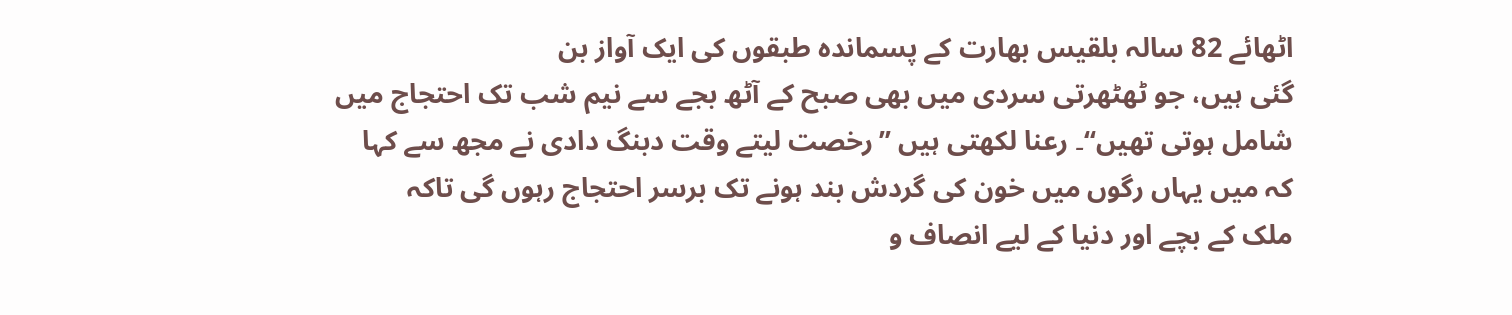اٹھائے 82 سالہ بلقیس بھارت کے پسماندہ طبقوں کی ایک آواز بن
گئی ہیں، جو ٹھٹھرتی سردی میں بھی صبح کے آٹھ بجے سے نیم شب تک احتجاج میں
شامل ہوتی تھیں‘‘۔ رعنا لکھتی ہیں ’’رخصت لیتے وقت دبنگ دادی نے مجھ سے کہا
کہ میں یہاں رگوں میں خون کی گردش بند ہونے تک برسر احتجاج رہوں گی تاکہ
ملک کے بچے اور دنیا کے لیے انصاف و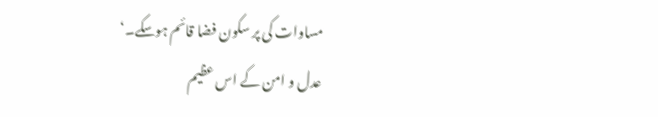مساوات کی پر سکون فضا قائم ہوسکے۔‘
عدل و امن کے اس عظیم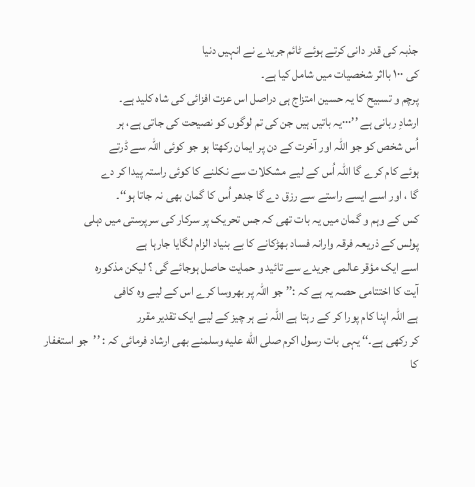جذبہ کی قدر دانی کرتے ہوئے ٹائم جریدے نے انہیں دنیا
کی ۱۰۰ بااثر شخصیات میں شامل کیا ہے۔
پرچم و تسبیح کا یہ حسین امتزاج ہی دراصل اس عزت افزائی کی شاہ کلید ہے۔
ارشادِ ربانی ہے ’’۰۰۰یہ باتیں ہیں جن کی تم لوگوں کو نصیحت کی جاتی ہے، ہر
اُس شخص کو جو اللہ اور آخرت کے دن پر ایمان رکھتا ہو جو کوئی اللہ سے ڈرتے
ہوئے کام کرے گا اللہ اُس کے لیے مشکلات سے نکلنے کا کوئی راستہ پیدا کر دے
گا ، اور اسے ایسے راستے سے رزق دے گا جدھر اُس کا گمان بھی نہ جاتا ہو‘‘۔
کس کے وہم و گمان میں یہ بات تھی کہ جس تحریک پر سرکار کی سرپرستی میں دہلی
پولس کے ذریعہ فرقہ وارانہ فساد بھڑکانے کا بے بنیاد الزام لگایا جارہا ہے
اسے ایک مؤقر عالمی جریدے سے تائید و حمایت حاصل ہوجائے گی ؟ لیکن مذکورہ
آیت کا اختتامی حصہ یہ ہے کہ :’’ جو اللہ پر بھروسا کرے اس کے لیے وہ کافی
ہے اللہ اپنا کام پورا کر کے رہتا ہے اللہ نے ہر چیز کے لیے ایک تقدیر مقرر
کر رکھی ہے۔‘‘ یہی بات رسول اکرم صلى الله عليه وسلمنے بھی ارشاد فرمائی کہ : ’’جو استغفار
کا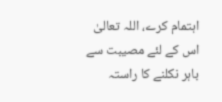اہتمام کرے، اللہ تعالیٰ اس کے لئے مصیبت سے باہر نکلنے کا راستہ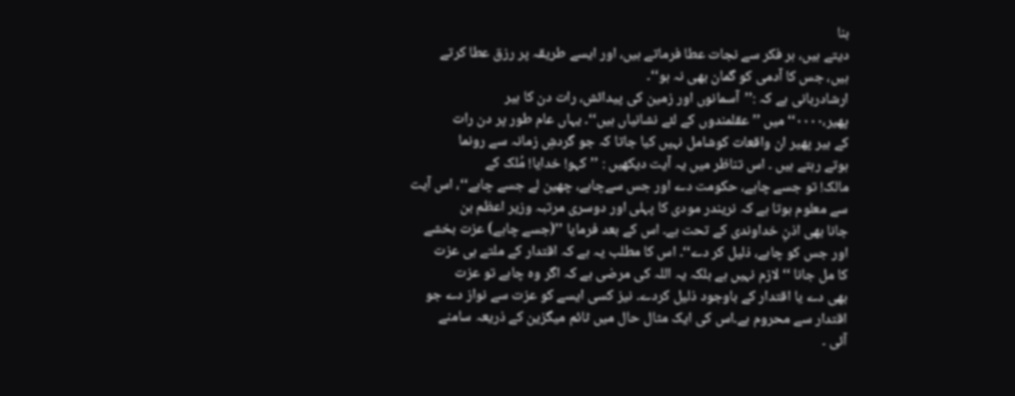بنا
دیتے ہیں، ہر فکر سے نجات عطا فرماتے ہیں، اور ایسے طریقہ پر رزق عطا کرتے
ہیں، جس کا آدمی کو گمان بھی نہ ہو‘‘۔
ارشادربانی ہے کہ :’’آسمانوں اور زمین کی پیدائش، رات دن کا ہیر
پھیر،۰۰۰۰‘‘ میں ’’ عقلمندوں کے لئے نشانیاں ہیں‘‘۔ یہاں عام طور پر دن رات
کے ہیر پھیر ان واقعات کوشامل نہیں کیا جاتا کہ جو گردشِ زمانہ سے رونما
ہوتے رہتے ہیں ۔ اس تناظر میں یہ آیت دیکھیں : ’’کہو! خدایا! مُلک کے
مالک! تو جسے چاہے، حکومت دے اور جس سےچاہے، چھین لے جسے چاہے‘‘، اس آیت
سے معلوم ہوتا ہے کہ نریندر مودی کا پہلی اور دوسری مرتبہ وزیر اعظم بن
جانا بھی اذنِ خداوندی کے تحت ہے۔ اس کے بعد فرمایا ’’(جسے چاہے) عزت بخشے
اور جس کو چاہے، ذلیل کر دے‘‘۔ اس کا مطلب یہ ہے کہ اقتدار کے ملتے ہی عزت
کا مل جانا ‘‘ لازم نہیں ہے بلکہ یہ اللہ کی مرضی ہے کہ اگر وہ چاہے تو عزت
بھی دے یا اقتدار کے باوجود ذلیل کردے۔ نیز کسی ایسے کو عزت سے نواز دے جو
اقتدار سے محروم ہے۔اس کی ایک مثال حال میں ٹائم میگزین کے ذریعہ سامنے
آئی ۔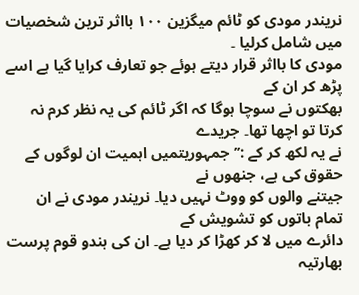نریندر مودی کو ٹائم میگزین ۱۰۰ بااثر ترین شخصیات میں شامل کرلیا ۔
مودی کا بااثر قرار دیتے ہوئے جو تعارف کرایا گیا ہے اسے پڑھ کر ان کے
بھکتوں نے سوچا ہوگا کہ اگر ٹائم کی یہ نظر کرم نہ کرتا تو اچھا تھا۔ جریدے
نے یہ لکھ کر کے :’’جمہوریتمیں اہمیت ان لوگوں کے حقوق کی ہے، جنھوں نے
جیتنے والوں کو ووٹ نہیں دیا۔ نریندر مودی نے ان تمام باتوں کو تشویش کے
دائرے میں لا کر کھڑا کر دیا ہے۔ ان کی ہندو قوم پرست بھارتیہ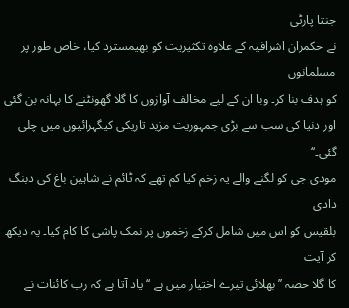جنتا پارٹی
نے حکمران اشرافیہ کے علاوہ تکثیریت کو بھیمسترد کیا، خاص طور پر مسلمانوں
کو ہدف بنا کر۔ وبا ان کے لیے مخالف آوازوں کا گلا گھونٹنے کا بہانہ بن گئی
اور دنیا کی سب سے بڑی جمہوریت مزید تاریکی کیگہرائیوں میں چلی گئی۔‘‘
مودی جی کو لگنے والے یہ زخم کیا کم تھے کہ ٹائم نے شاہین باغ کی دبنگ دادی
بلقیس کو اس میں شامل کرکے زخموں پر نمک پاشی کا کام کیا۔ یہ دیکھ کر آیت
کا گلا حصہ ’’بھلائی تیرے اختیار میں ہے ‘‘ یاد آتا ہے کہ رب کائنات نے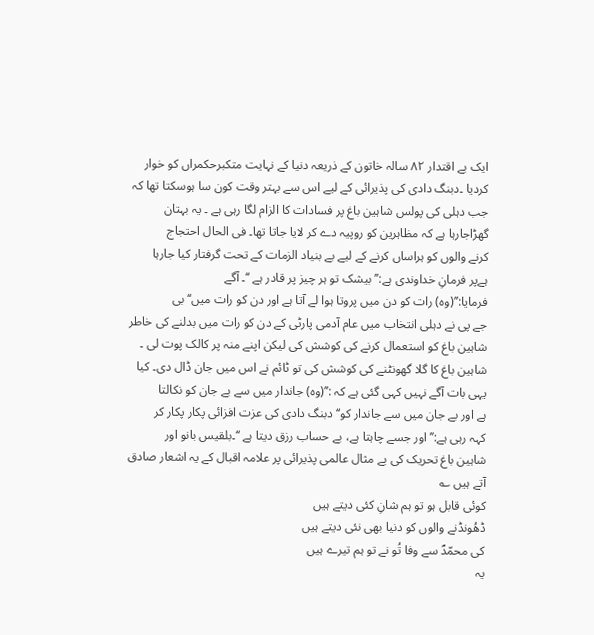ایک بے اقتدار ۸۲ سالہ خاتون کے ذریعہ دنیا کے نہایت متکبرحکمراں کو خوار
کردیا ۔دبنگ دادی کی پذیرائی کے لیے اس سے بہتر وقت کون سا ہوسکتا تھا کہ
جب دہلی کی پولس شاہین باغ پر فسادات کا الزام لگا رہی ہے ۔ یہ بہتان
گھڑاجارہا ہے کہ مظاہرین کو روپیہ دے کر لایا جاتا تھا۔ فی الحال احتجاج
کرنے والوں کو ہراساں کرنے کے لیے بے بنیاد الزمات کے تحت گرفتار کیا جارہا
ہےپر فرمانِ خداوندی ہے:’’ بیشک تو ہر چیز پر قادر ہے ‘‘۔ آگے
فرمایا:’’(وہ) رات کو دن میں پروتا ہوا لے آتا ہے اور دن کو رات میں‘‘ بی
جے پی نے دہلی انتخاب میں عام آدمی پارٹی کے دن کو رات میں بدلنے کی خاطر
شاہین باغ کو استعمال کرنے کی کوشش کی لیکن اپنے منہ پر کالک پوت لی ۔
شاہین باغ کا گلا گھونٹنے کی کوشش کی تو ٹائم نے اس میں جان ڈال دی۔ کیا
یہی بات آگے نہیں کہی گئی ہے کہ :’’(وہ) جاندار میں سے بے جان کو نکالتا
ہے اور بے جان میں سے جاندار کو‘‘ دبنگ دادی کی عزت افزائی پکار پکار کر
کہہ رہی ہے:’’ اور جسے چاہتا ہے، بے حساب رزق دیتا ہے ‘‘۔بلقیس بانو اور
شاہین باغ تحریک کی بے مثال عالمی پذیرائی پر علامہ اقبال کے یہ اشعار صادق
آتے ہیں ؎
کوئی قابل ہو تو ہم شانِ کئی دیتے ہیں
ڈھُونڈنے والوں کو دنیا بھی نئی دیتے ہیں
کی محمّدؐ سے وفا تُو نے تو ہم تیرے ہیں
یہ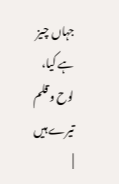جہاں چیز ہے کیا، لوح و قلم تیرے ہیں
|